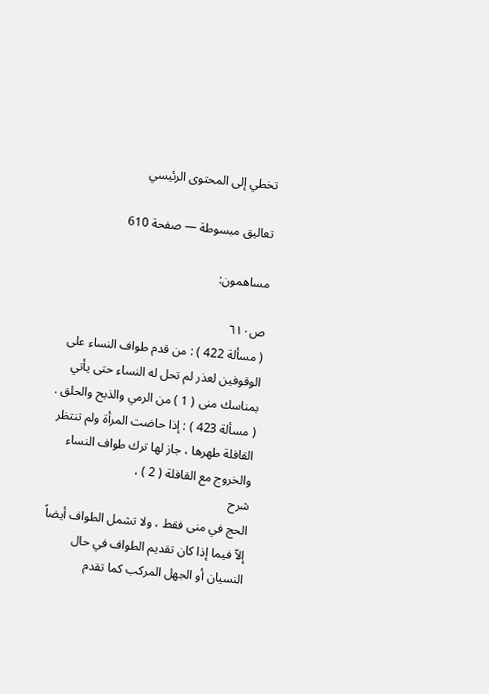تخطي إلى المحتوى الرئيسي

تعاليق مبسوطة — صفحة 610

مساهمون:

ص٦١٠
( مسألة 422 ) : من قدم طواف النساء على الوقوفين لعذر لم تحل له النساء حتى يأتي بمناسك منى ( 1 ) من الرمي والذبح والحلق . ( مسألة 423 ) : إذا حاضت المرأة ولم تنتظر القافلة طهرها ، جاز لها ترك طواف النساء والخروج مع القافلة ( 2 ) ،
شرح
الحج في منى فقط ، ولا تشمل الطواف أيضاً إلاّ فيما إذا كان تقديم الطواف في حال النسيان أو الجهل المركب كما تقدم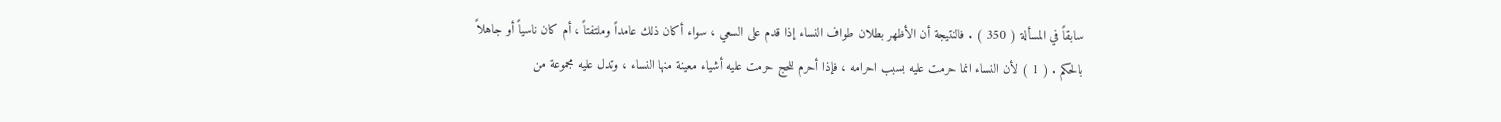سابقاً في المسألة ( 350 ) . فالنتيجة أن الأظهر بطلان طواف النساء إذا قدم على السعي ، سواء أكان ذلك عامداً وملتفتاً ، أم كان ناسياً أو جاهلاً بالحكم . ( 1 ) لأن النساء انما حرمت عليه بسبب احرامه ، فإذا أحرم للحج حرمت عليه أشياء معينة منها النساء ، وتدل عليه مجموعة من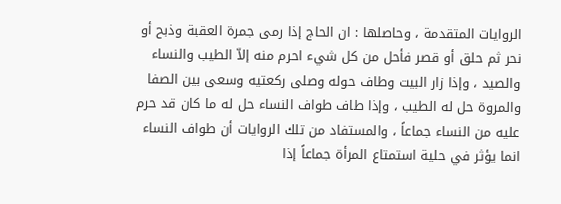الروايات المتقدمة ، وحاصلها : ان الحاج إذا رمى جمرة العقبة وذبح أو نحر ثم حلق أو قصر فأحل من كل شيء احرم منه إلاّ الطيب والنساء والصيد ، وإذا زار البيت وطاف حوله وصلى ركعتيه وسعى بين الصفا والمروة حل له الطيب ، وإذا طاف طواف النساء حل له ما كان قد حرم عليه من النساء جماعاً ، والمستفاد من تلك الروايات أن طواف النساء انما يؤثر في حلية استمتاع المرأة جماعاً إذا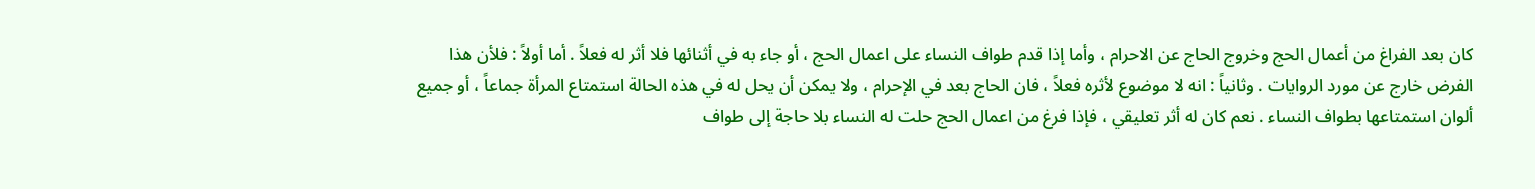كان بعد الفراغ من أعمال الحج وخروج الحاج عن الاحرام ، وأما إذا قدم طواف النساء على اعمال الحج ، أو جاء به في أثنائها فلا أثر له فعلاً . أما أولاً : فلأن هذا الفرض خارج عن مورد الروايات . وثانياً : انه لا موضوع لأثره فعلاً ، فان الحاج بعد في الإحرام ، ولا يمكن أن يحل له في هذه الحالة استمتاع المرأة جماعاً ، أو جميع ألوان استمتاعها بطواف النساء . نعم كان له أثر تعليقي ، فإذا فرغ من اعمال الحج حلت له النساء بلا حاجة إلى طواف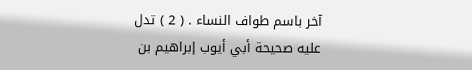آخر باسم طواف النساء . ( 2 ) تدل عليه صحيحة أبي أيوب إبراهيم بن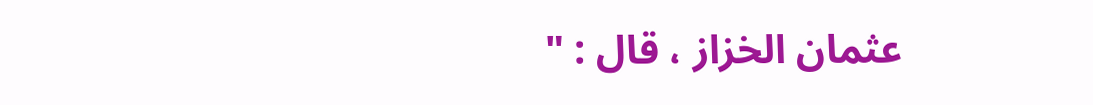عثمان الخزاز ، قال : "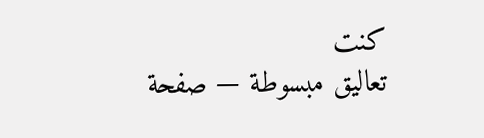كنت
تعاليق مبسوطة — صفحة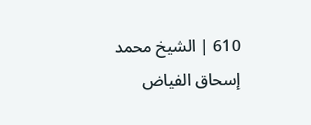610 | الشيخ محمد إسحاق الفياض